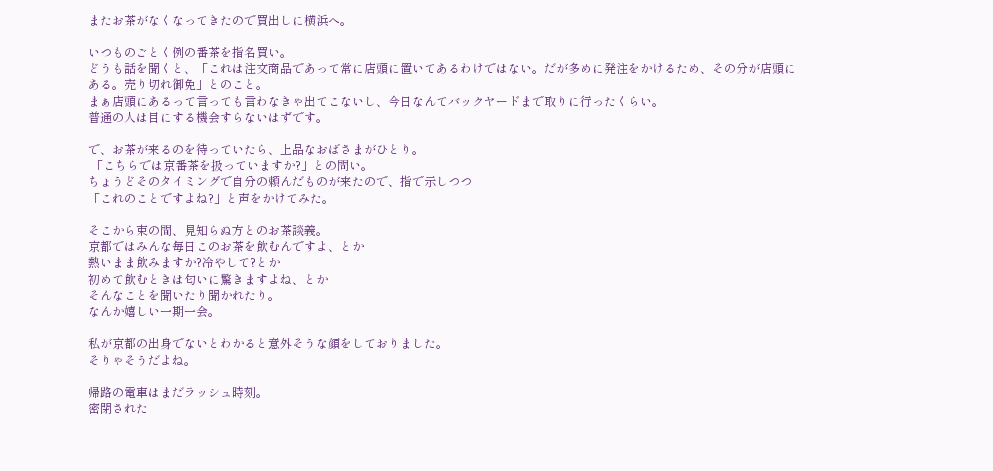またお茶がなくなってきたので買出しに横浜へ。

いつものごとく例の番茶を指名買い。
どうも話を聞くと、「これは注文商品であって常に店頭に置いてあるわけではない。だが多めに発注をかけるため、その分が店頭にある。売り切れ御免」とのこと。
まぁ店頭にあるって言っても言わなきゃ出てこないし、今日なんてバックヤードまで取りに行ったくらい。
普通の人は目にする機会すらないはずです。

で、お茶が来るのを待っていたら、上品なおばさまがひとり。
 「こちらでは京番茶を扱っていますか?」との問い。
ちょうどそのタイミングで自分の頼んだものが来たので、指で示しつつ
「これのことですよね?」と声をかけてみた。

そこから束の間、見知らぬ方とのお茶談義。
京都ではみんな毎日このお茶を飲むんですよ、とか
熱いまま飲みますか?冷やして?とか
初めて飲むときは匂いに驚きますよね、とか
そんなことを聞いたり聞かれたり。
なんか嬉しい一期一会。

私が京都の出身でないとわかると意外そうな顔をしておりました。
そりゃそうだよね。

帰路の電車はまだラッシュ時刻。
密閉された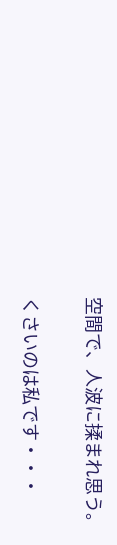空間で、人波に揉まれ思う。

くさいのは私です・・・